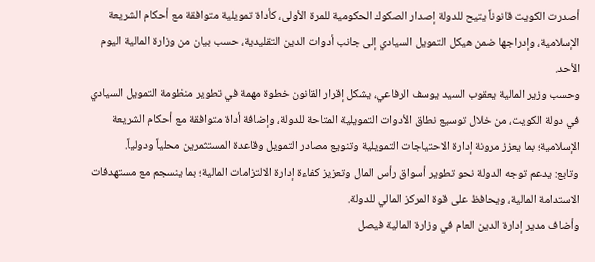أصدرت الكويت قانوناً يتيح للدولة إصدار الصكوك الحكومية للمرة الأولى، كأداة تمويلية متوافقة مع أحكام الشريعة الإسلامية، وإدراجها ضمن هيكل التمويل السيادي إلى جانب أدوات الدين التقليدية، حسب بيان من وزارة المالية اليوم الأحد.
وحسب وزير المالية يعقوب السيد يوسف الرفاعي، يشكل إقرار القانون خطوة مهمة في تطوير منظومة التمويل السيادي في دولة الكويت، من خلال توسيع نطاق الأدوات التمويلية المتاحة للدولة، وإضافة أداة متوافقة مع أحكام الشريعة الإسلامية؛ بما يعزز مرونة إدارة الاحتياجات التمويلية وتنويع مصادر التمويل وقاعدة المستثمرين محلياً ودولياً.
وتابع: يدعم توجه الدولة نحو تطوير أسواق رأس المال وتعزيز كفاءة إدارة الالتزامات المالية؛ بما ينسجم مع مستهدفات الاستدامة المالية، ويحافظ على قوة المركز المالي للدولة.
وأضاف مدير إدارة الدين العام في وزارة المالية فيصل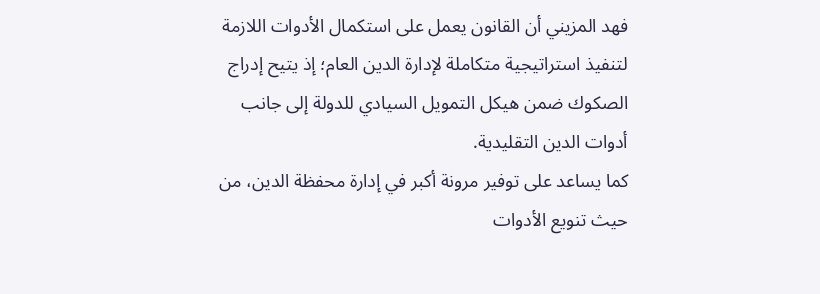فهد المزيني أن القانون يعمل على استكمال الأدوات اللازمة لتنفيذ استراتيجية متكاملة لإدارة الدين العام؛ إذ يتيح إدراج الصكوك ضمن هيكل التمويل السيادي للدولة إلى جانب أدوات الدين التقليدية.
كما يساعد على توفير مرونة أكبر في إدارة محفظة الدين، من حيث تنويع الأدوات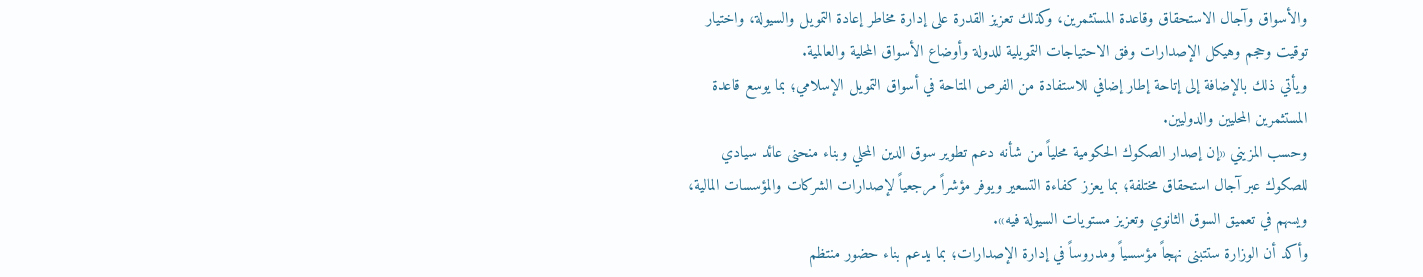والأسواق وآجال الاستحقاق وقاعدة المستثمرين، وكذلك تعزيز القدرة على إدارة مخاطر إعادة التمويل والسيولة، واختيار توقيت وحجم وهيكل الإصدارات وفق الاحتياجات التمويلية للدولة وأوضاع الأسواق المحلية والعالمية.
ويأتي ذلك بالإضافة إلى إتاحة إطار إضافي للاستفادة من الفرص المتاحة في أسواق التمويل الإسلامي؛ بما يوسع قاعدة المستثمرين المحليين والدوليين.
وحسب المزيني «إن إصدار الصكوك الحكومية محلياً من شأنه دعم تطوير سوق الدين المحلي وبناء منحنى عائد سيادي للصكوك عبر آجال استحقاق مختلفة؛ بما يعزز كفاءة التسعير ويوفر مؤشراً مرجعياً لإصدارات الشركات والمؤسسات المالية، ويسهم في تعميق السوق الثانوي وتعزيز مستويات السيولة فيه».
وأكد أن الوزارة ستتبنى نهجاً مؤسسياً ومدروساً في إدارة الإصدارات؛ بما يدعم بناء حضور منتظم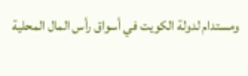ومستدام لدولة الكويت في أسواق رأس المال المحلية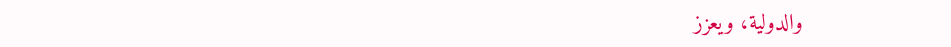والدولية، ويعزز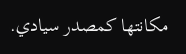مكانتها كمصدر سيادي.